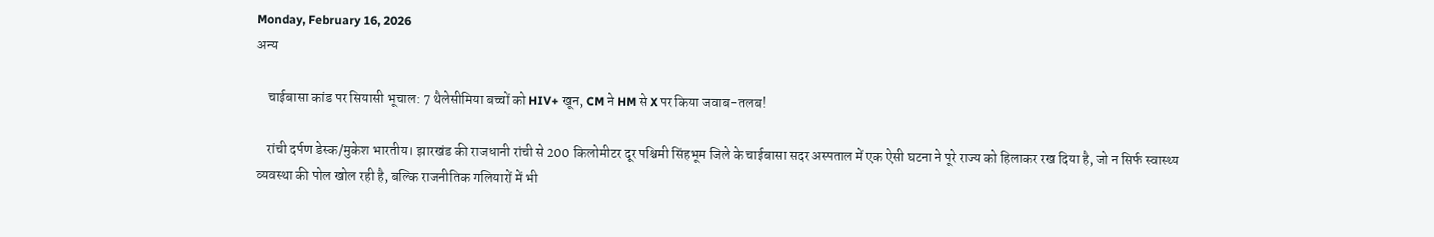Monday, February 16, 2026
अन्य

    चाईबासा कांड पर सियासी भूचाल: 7 थैलेसीमिया बच्चों को HIV+ खून, CM ने HM से X पर किया जवाब-तलब!

    रांची दर्पण डेस्क/मुकेश भारतीय। झारखंड की राजधानी रांची से 200 किलोमीटर दूर पश्चिमी सिंहभूम जिले के चाईबासा सदर अस्पताल में एक ऐसी घटना ने पूरे राज्य को हिलाकर रख दिया है, जो न सिर्फ स्वास्थ्य व्यवस्था की पोल खोल रही है, बल्कि राजनीतिक गलियारों में भी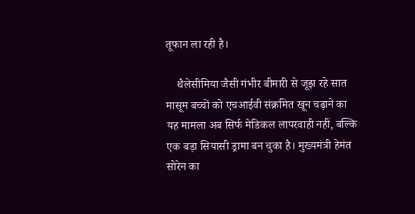तूफान ला रही है।

    थैलेसीमिया जैसी गंभीर बीमारी से जूझ रहे सात मासूम बच्चों को एचआईवी संक्रमित खून चढ़ाने का यह मामला अब सिर्फ मेडिकल लापरवाही नहीं, बल्कि एक बड़ा सियासी ड्रामा बन चुका है। मुख्यमंत्री हेमंत सोरेन का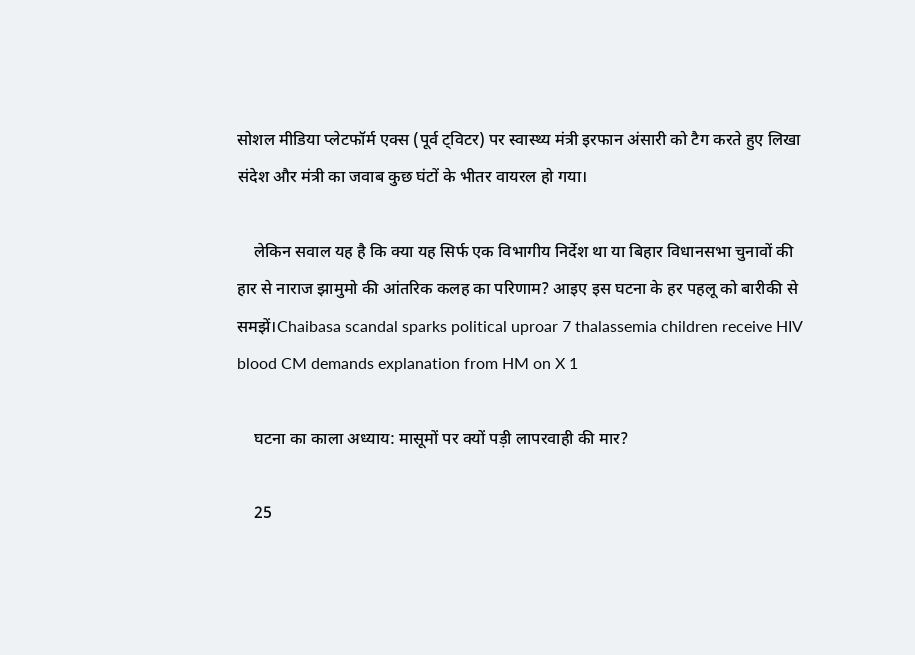सोशल मीडिया प्लेटफॉर्म एक्स (पूर्व ट्विटर) पर स्वास्थ्य मंत्री इरफान अंसारी को टैग करते हुए लिखा संदेश और मंत्री का जवाब कुछ घंटों के भीतर वायरल हो गया।

    लेकिन सवाल यह है कि क्या यह सिर्फ एक विभागीय निर्देश था या बिहार विधानसभा चुनावों की हार से नाराज झामुमो की आंतरिक कलह का परिणाम? आइए इस घटना के हर पहलू को बारीकी से समझें।Chaibasa scandal sparks political uproar 7 thalassemia children receive HIV blood CM demands explanation from HM on X 1

    घटना का काला अध्याय: मासूमों पर क्यों पड़ी लापरवाही की मार?

    25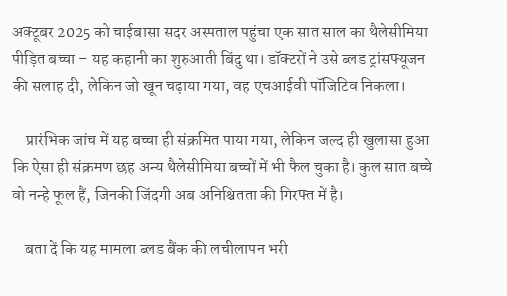अक्टूबर 2025 को चाईबासा सदर अस्पताल पहुंचा एक सात साल का थैलेसीमिया पीड़ित बच्चा – यह कहानी का शुरुआती बिंदु था। डॉक्टरों ने उसे ब्लड ट्रांसफ्यूजन की सलाह दी, लेकिन जो खून चढ़ाया गया, वह एचआईवी पॉजिटिव निकला।

    प्रारंभिक जांच में यह बच्चा ही संक्रमित पाया गया, लेकिन जल्द ही खुलासा हुआ कि ऐसा ही संक्रमण छह अन्य थैलेसीमिया बच्चों में भी फैल चुका है। कुल सात बच्चे वो नन्हे फूल हैं, जिनकी जिंदगी अब अनिश्चितता की गिरफ्त में है।

    बता दें कि यह मामला ब्लड बैंक की लचीलापन भरी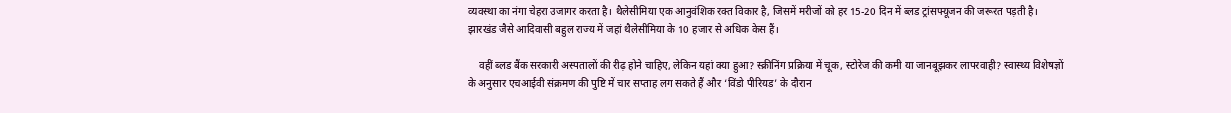व्यवस्था का नंगा चेहरा उजागर करता है। थैलेसीमिया एक आनुवंशिक रक्त विकार है, जिसमें मरीजों को हर 15-20 दिन में ब्लड ट्रांसफ्यूजन की जरूरत पड़ती है। झारखंड जैसे आदिवासी बहुल राज्य में जहां थैलेसीमिया के 10 हजार से अधिक केस हैं।

    वहीं ब्लड बैंक सरकारी अस्पतालों की रीढ़ होने चाहिए, लेकिन यहां क्या हुआ? स्क्रीनिंग प्रक्रिया में चूक, स्टोरेज की कमी या जानबूझकर लापरवाही? स्वास्थ्य विशेषज्ञों के अनुसार एचआईवी संक्रमण की पुष्टि में चार सप्ताह लग सकते हैं और ‘विंडो पीरियड’ के दौरान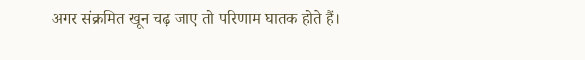अगर संक्रमित खून चढ़ जाए तो परिणाम घातक होते हैं।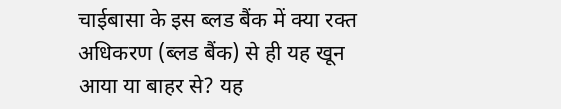चाईबासा के इस ब्लड बैंक में क्या रक्त अधिकरण (ब्लड बैंक) से ही यह खून आया या बाहर से? यह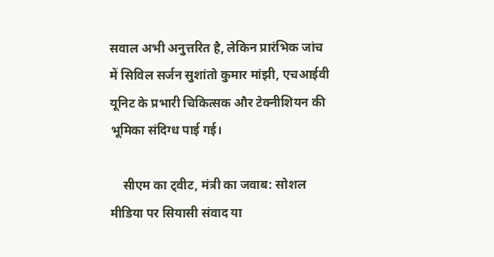सवाल अभी अनुत्तरित है, लेकिन प्रारंभिक जांच में सिविल सर्जन सुशांतो कुमार मांझी, एचआईवी यूनिट के प्रभारी चिकित्सक और टेक्नीशियन की भूमिका संदिग्ध पाई गई।

    सीएम का ट्वीट, मंत्री का जवाब: सोशल मीडिया पर सियासी संवाद या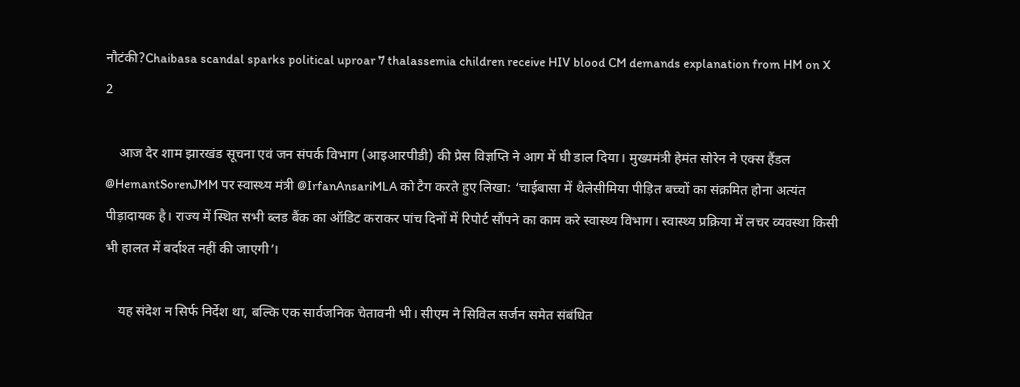नौटंकी?Chaibasa scandal sparks political uproar 7 thalassemia children receive HIV blood CM demands explanation from HM on X 2

    आज देर शाम झारखंड सूचना एवं जन संपर्क विभाग (आइआरपीडी) की प्रेस विज्ञप्ति ने आग में घी डाल दिया। मुख्यमंत्री हेमंत सोरेन ने एक्स हैंडल @HemantSorenJMM पर स्वास्थ्य मंत्री @IrfanAnsariMLA को टैग करते हुए लिखा: ‘चाईबासा में थैलेसीमिया पीड़ित बच्चों का संक्रमित होना अत्यंत पीड़ादायक है। राज्य में स्थित सभी ब्लड बैंक का ऑडिट कराकर पांच दिनों में रिपोर्ट सौंपने का काम करे स्वास्थ्य विभाग। स्वास्थ्य प्रक्रिया में लचर व्यवस्था किसी भी हालत में बर्दाश्त नहीं की जाएगी’।

    यह संदेश न सिर्फ निर्देश था, बल्कि एक सार्वजनिक चेतावनी भी। सीएम ने सिविल सर्जन समेत संबंधित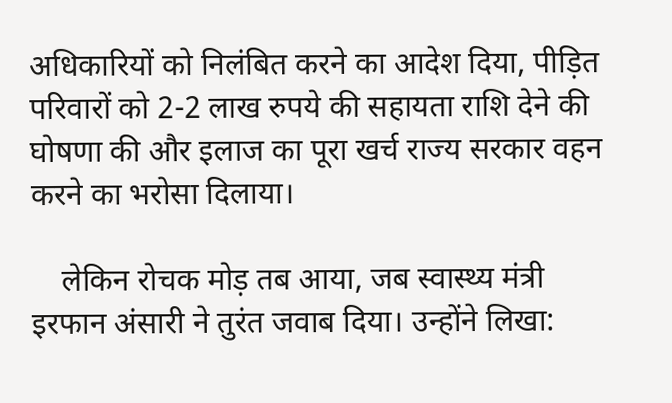अधिकारियों को निलंबित करने का आदेश दिया, पीड़ित परिवारों को 2-2 लाख रुपये की सहायता राशि देने की घोषणा की और इलाज का पूरा खर्च राज्य सरकार वहन करने का भरोसा दिलाया।

    लेकिन रोचक मोड़ तब आया, जब स्वास्थ्य मंत्री इरफान अंसारी ने तुरंत जवाब दिया। उन्होंने लिखा: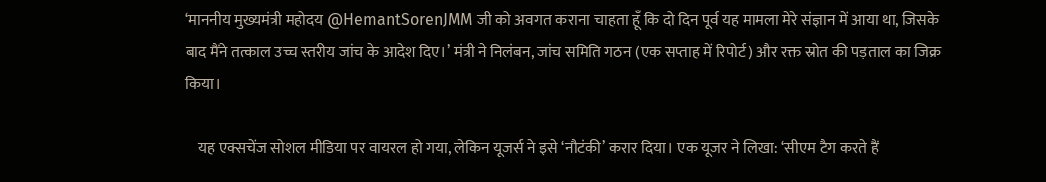‘माननीय मुख्यमंत्री महोदय @HemantSorenJMM जी को अवगत कराना चाहता हूँ कि दो दिन पूर्व यह मामला मेरे संज्ञान में आया था, जिसके बाद मैंने तत्काल उच्च स्तरीय जांच के आदेश दिए।’ मंत्री ने निलंबन, जांच समिति गठन (एक सप्ताह में रिपोर्ट) और रक्त स्रोत की पड़ताल का जिक्र किया।

    यह एक्सचेंज सोशल मीडिया पर वायरल हो गया, लेकिन यूजर्स ने इसे ‘नौटंकी’ करार दिया। एक यूजर ने लिखा: ‘सीएम टैग करते हैं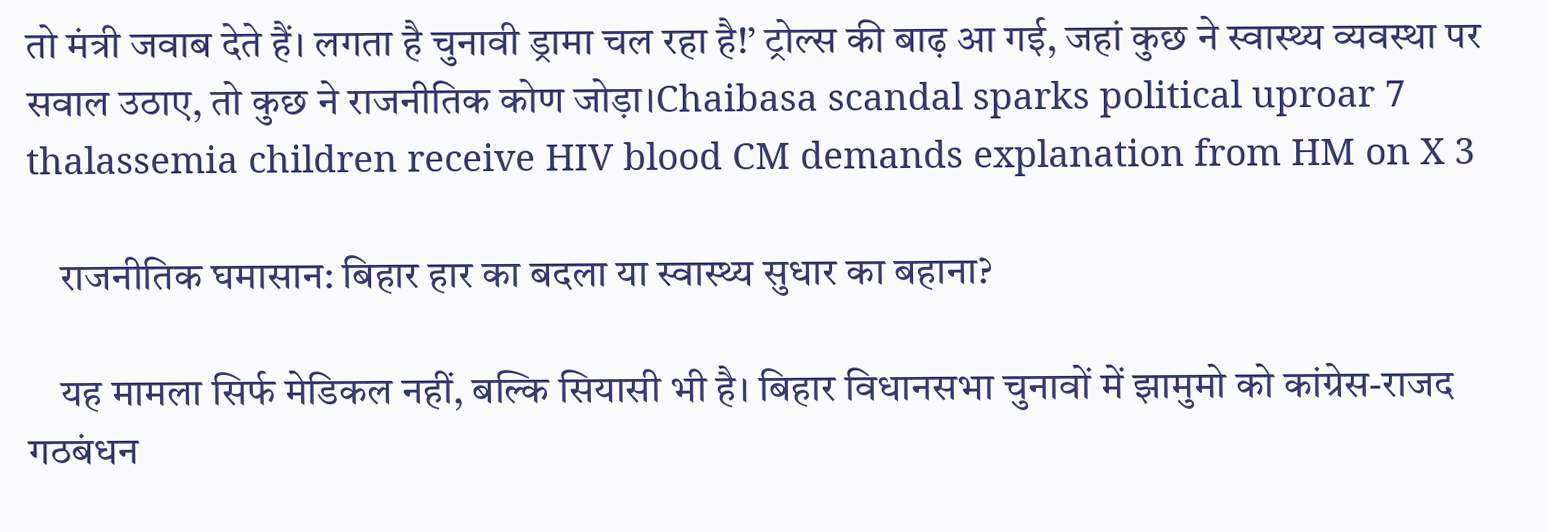तो मंत्री जवाब देते हैं। लगता है चुनावी ड्रामा चल रहा है!’ ट्रोल्स की बाढ़ आ गई, जहां कुछ ने स्वास्थ्य व्यवस्था पर सवाल उठाए, तो कुछ ने राजनीतिक कोण जोड़ा।Chaibasa scandal sparks political uproar 7 thalassemia children receive HIV blood CM demands explanation from HM on X 3

    राजनीतिक घमासान: बिहार हार का बदला या स्वास्थ्य सुधार का बहाना?

    यह मामला सिर्फ मेडिकल नहीं, बल्कि सियासी भी है। बिहार विधानसभा चुनावों में झामुमो को कांग्रेस-राजद गठबंधन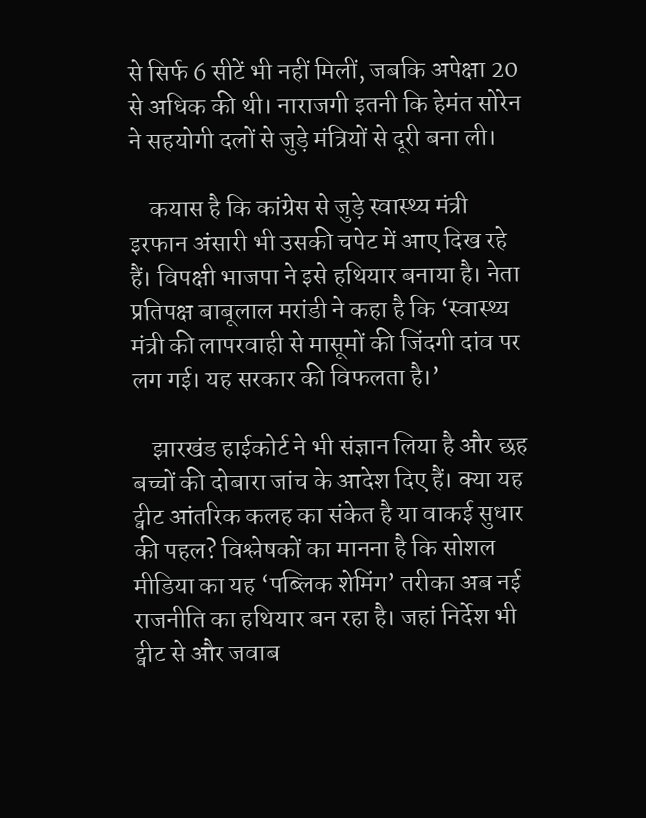से सिर्फ 6 सीटें भी नहीं मिलीं, जबकि अपेक्षा 20 से अधिक की थी। नाराजगी इतनी कि हेमंत सोरेन ने सहयोगी दलों से जुड़े मंत्रियों से दूरी बना ली।

    कयास है कि कांग्रेस से जुड़े स्वास्थ्य मंत्री इरफान अंसारी भी उसकी चपेट में आए दिख रहे हैं। विपक्षी भाजपा ने इसे हथियार बनाया है। नेता प्रतिपक्ष बाबूलाल मरांडी ने कहा है कि ‘स्वास्थ्य मंत्री की लापरवाही से मासूमों की जिंदगी दांव पर लग गई। यह सरकार की विफलता है।’

    झारखंड हाईकोर्ट ने भी संज्ञान लिया है और छह बच्चों की दोबारा जांच के आदेश दिए हैं। क्या यह ट्वीट आंतरिक कलह का संकेत है या वाकई सुधार की पहल? विश्लेषकों का मानना है कि सोशल मीडिया का यह ‘पब्लिक शेमिंग’ तरीका अब नई राजनीति का हथियार बन रहा है। जहां निर्देश भी ट्वीट से और जवाब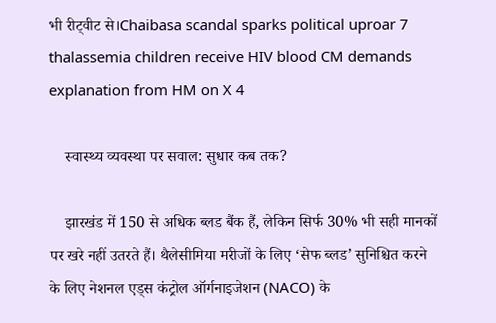भी रीट्वीट से।Chaibasa scandal sparks political uproar 7 thalassemia children receive HIV blood CM demands explanation from HM on X 4

    स्वास्थ्य व्यवस्था पर सवाल: सुधार कब तक?

    झारखंड में 150 से अधिक ब्लड बैंक हैं, लेकिन सिर्फ 30% भी सही मानकों पर खरे नहीं उतरते हैं। थैलेसीमिया मरीजों के लिए ‘सेफ ब्लड’ सुनिश्चित करने के लिए नेशनल एड्स कंट्रोल ऑर्गनाइजेशन (NACO) के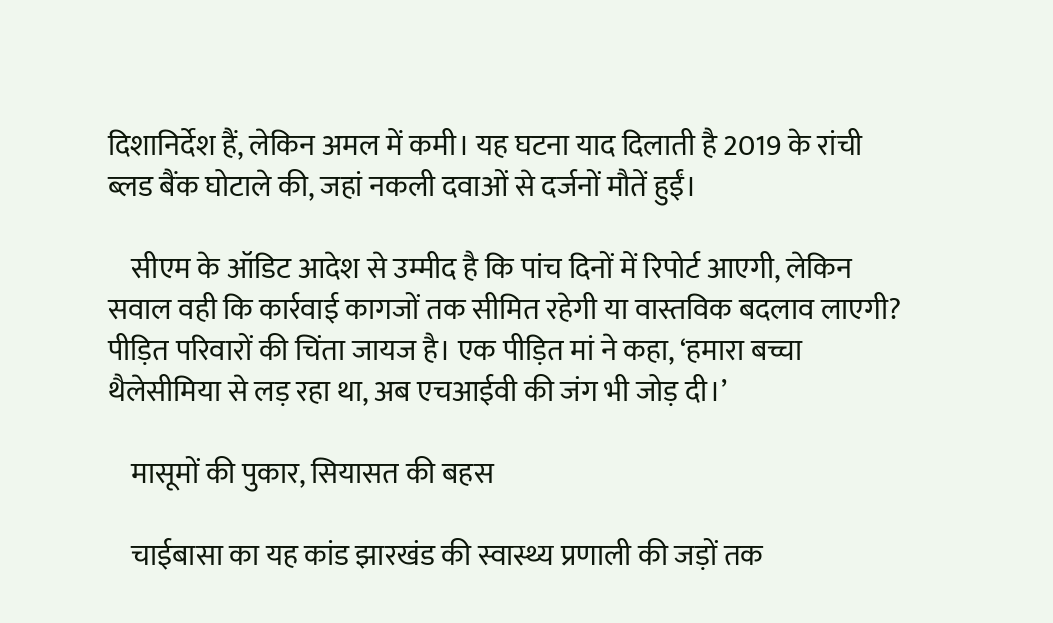दिशानिर्देश हैं, लेकिन अमल में कमी। यह घटना याद दिलाती है 2019 के रांची ब्लड बैंक घोटाले की, जहां नकली दवाओं से दर्जनों मौतें हुईं।

    सीएम के ऑडिट आदेश से उम्मीद है कि पांच दिनों में रिपोर्ट आएगी, लेकिन सवाल वही कि कार्रवाई कागजों तक सीमित रहेगी या वास्तविक बदलाव लाएगी? पीड़ित परिवारों की चिंता जायज है। एक पीड़ित मां ने कहा, ‘हमारा बच्चा थैलेसीमिया से लड़ रहा था, अब एचआईवी की जंग भी जोड़ दी।’

    मासूमों की पुकार, सियासत की बहस

    चाईबासा का यह कांड झारखंड की स्वास्थ्य प्रणाली की जड़ों तक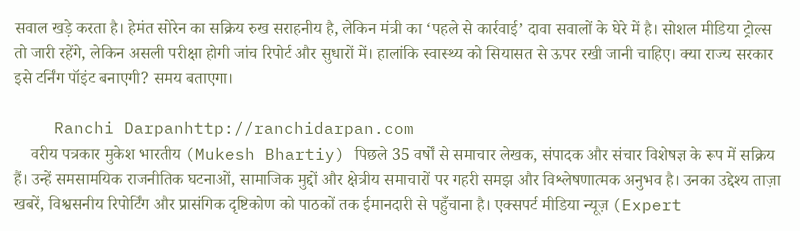सवाल खड़े करता है। हेमंत सोरेन का सक्रिय रुख सराहनीय है, लेकिन मंत्री का ‘पहले से कार्रवाई’ दावा सवालों के घेरे में है। सोशल मीडिया ट्रोल्स तो जारी रहेंगे, लेकिन असली परीक्षा होगी जांच रिपोर्ट और सुधारों में। हालांकि स्वास्थ्य को सियासत से ऊपर रखी जानी चाहिए। क्या राज्य सरकार इसे टर्निंग पॉइंट बनाएगी? समय बताएगा।

    Ranchi Darpanhttp://ranchidarpan.com
    वरीय पत्रकार मुकेश भारतीय (Mukesh Bhartiy) पिछले 35 वर्षों से समाचार लेखक, संपादक और संचार विशेषज्ञ के रूप में सक्रिय हैं। उन्हें समसामयिक राजनीतिक घटनाओं, सामाजिक मुद्दों और क्षेत्रीय समाचारों पर गहरी समझ और विश्लेषणात्मक अनुभव है। उनका उद्देश्य ताज़ा खबरें, विश्वसनीय रिपोर्टिंग और प्रासंगिक दृष्टिकोण को पाठकों तक ईमानदारी से पहुँचाना है। एक्सपर्ट मीडिया न्यूज़ (Expert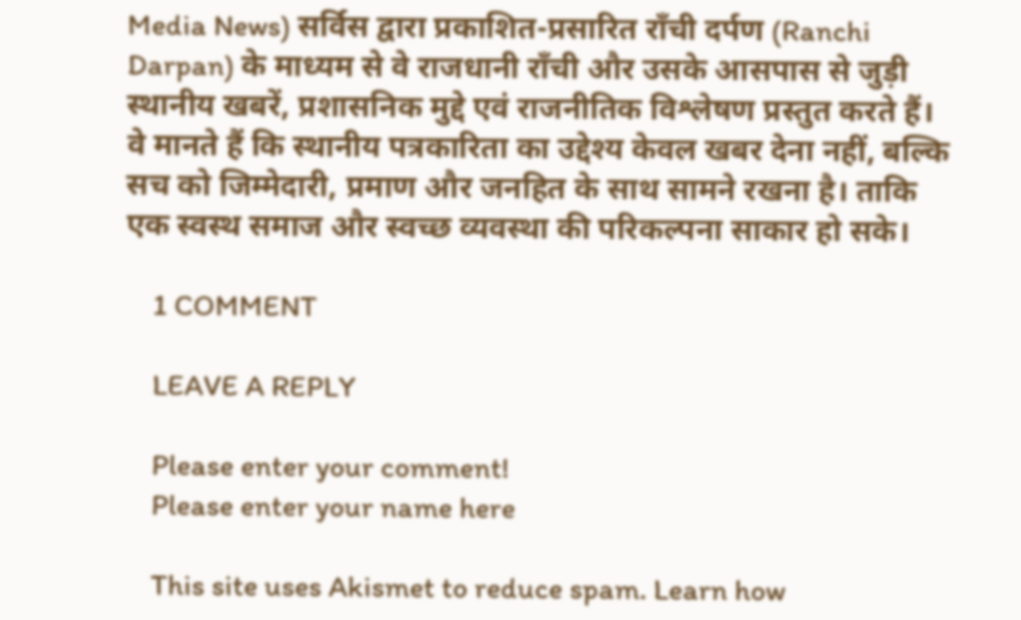Media News) सर्विस द्वारा प्रकाशित-प्रसारित राँची दर्पण (Ranchi Darpan) के माध्यम से वे राजधानी राँची और उसके आसपास से जुड़ी स्थानीय खबरें, प्रशासनिक मुद्दे एवं राजनीतिक विश्लेषण प्रस्तुत करते हैं। वे मानते हैं कि स्थानीय पत्रकारिता का उद्देश्य केवल खबर देना नहीं, बल्कि सच को जिम्मेदारी, प्रमाण और जनहित के साथ सामने रखना है। ताकि एक स्वस्थ समाज और स्वच्छ व्यवस्था की परिकल्पना साकार हो सके।

    1 COMMENT

    LEAVE A REPLY

    Please enter your comment!
    Please enter your name here

    This site uses Akismet to reduce spam. Learn how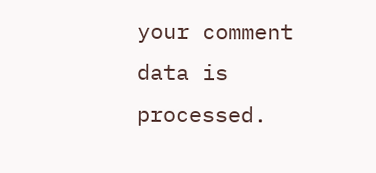your comment data is processed.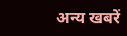अन्य खबरें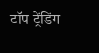टॉप ट्रेंडिंग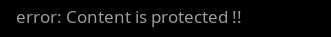error: Content is protected !!